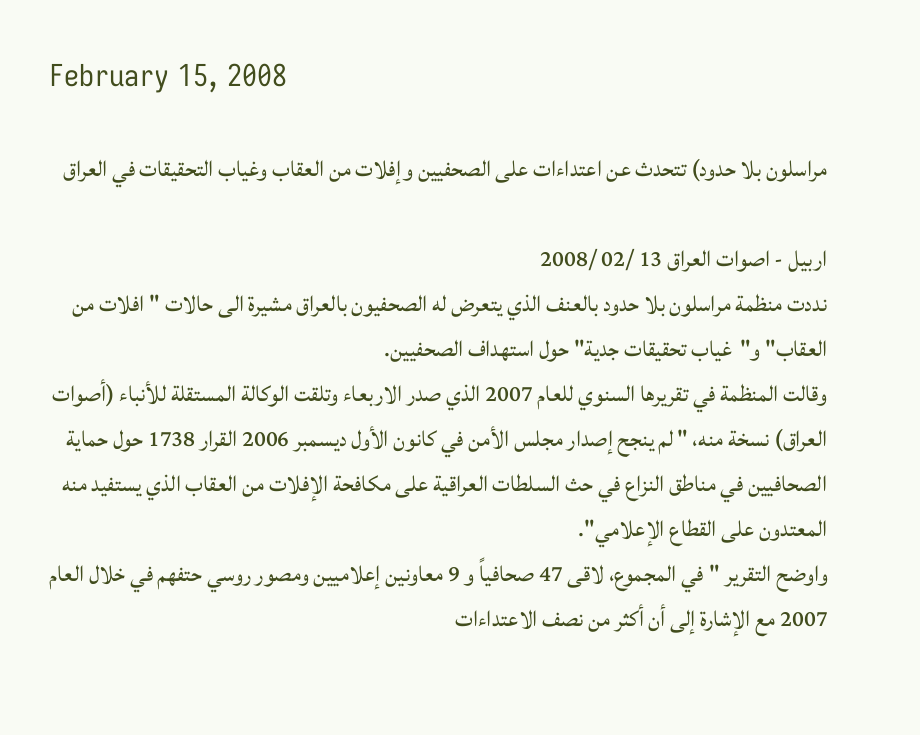February 15, 2008

مراسلون بلا حدود) تتحدث عن اعتداءات على الصحفيين وإفلات من العقاب وغياب التحقيقات في العراق

اربيل - اصوات العراق 13 /02 /2008
نددت منظمة مراسلون بلا حدود بالعنف الذي يتعرض له الصحفيون بالعراق مشيرة الى حالات "افلات من العقاب" و"غياب تحقيقات جدية" حول استهداف الصحفيين.
وقالت المنظمة في تقريرها السنوي للعام 2007 الذي صدر الاربعاء وتلقت الوكالة المستقلة للأنباء (أصوات العراق) نسخة منه، " لم ينجح إصدار مجلس الأمن في كانون الأول ديسمبر 2006 القرار 1738 حول حماية الصحافيين في مناطق النزاع في حث السلطات العراقية على مكافحة الإفلات من العقاب الذي يستفيد منه المعتدون على القطاع الإعلامي".
واوضح التقرير "في المجموع، لاقى 47 صحافياً و 9 معاونين إعلاميين ومصور روسي حتفهم في خلال العام 2007 مع الإشارة إلى أن أكثر من نصف الاعتداءات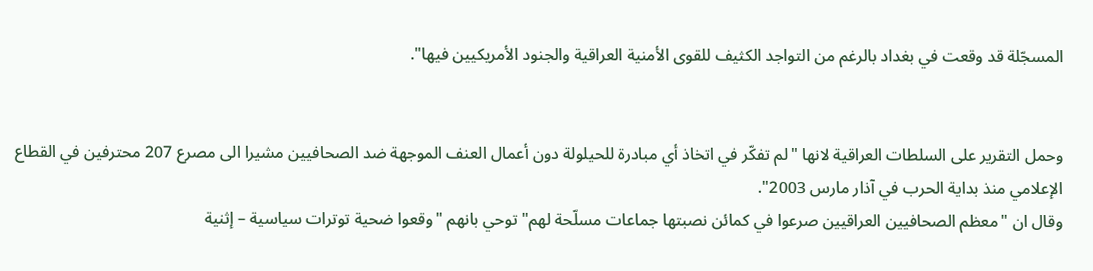المسجّلة قد وقعت في بغداد بالرغم من التواجد الكثيف للقوى الأمنية العراقية والجنود الأمريكيين فيها".


وحمل التقرير على السلطات العراقية لانها "لم تفكّر في اتخاذ أي مبادرة للحيلولة دون أعمال العنف الموجهة ضد الصحافيين مشيرا الى مصرع 207 محترفين في القطاع الإعلامي منذ بداية الحرب في آذار مارس 2003".
وقال ان "معظم الصحافيين العراقيين صرعوا في كمائن نصبتها جماعات مسلّحة لهم" توحي بانهم "وقعوا ضحية توترات سياسية – إثنية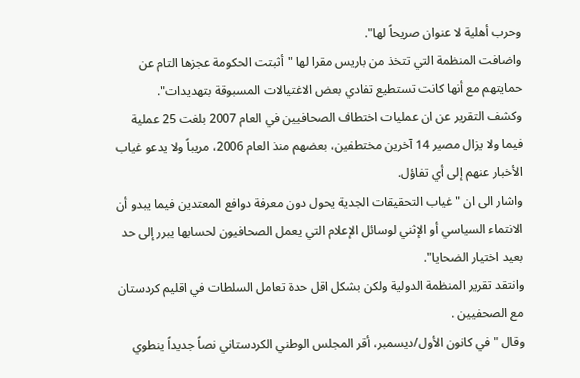وحرب أهلية لا عنوان صريحاً لها".
واضافت المنظمة التي تتخذ من باريس مقرا لها "أثبتت الحكومة عجزها التام عن حمايتهم مع أنها كانت تستطيع تفادي بعض الاغتيالات المسبوقة بتهديدات".
وكشف التقرير عن ان عمليات اختطاف الصحافيين في العام 2007 بلغت 25 عملية فيما ولا يزال مصير 14 آخرين مختطفين، بعضهم منذ العام 2006، مريباً ولا يدعو غياب الأخبار عنهم إلى أي تفاؤل.
واشار الى ان "غياب التحقيقات الجدية يحول دون معرفة دوافع المعتدين فيما يبدو أن الانتماء السياسي أو الإثني لوسائل الإعلام التي يعمل الصحافيون لحسابها يبرر إلى حد بعيد اختيار الضحايا".
وانتقد تقرير المنظمة الدولية ولكن بشكل اقل حدة تعامل السلطات في اقليم كردستان مع الصحفيين .
وقال "في كانون الأول/ديسمبر، أقر المجلس الوطني الكردستاني نصاً جديداً ينطوي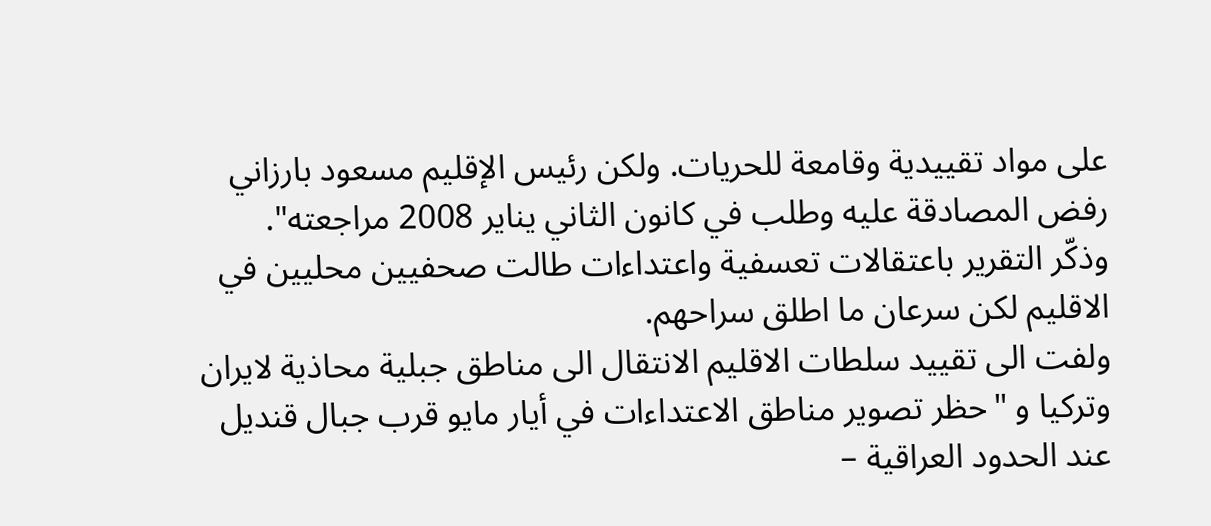على مواد تقييدية وقامعة للحريات. ولكن رئيس الإقليم مسعود بارزاني رفض المصادقة عليه وطلب في كانون الثاني يناير 2008 مراجعته".
وذكّر التقرير باعتقالات تعسفية واعتداءات طالت صحفيين محليين في الاقليم لكن سرعان ما اطلق سراحهم.
ولفت الى تقييد سلطات الاقليم الانتقال الى مناطق جبلية محاذية لايران وتركيا و "حظر تصوير مناطق الاعتداءات في أيار مايو قرب جبال قنديل عند الحدود العراقية –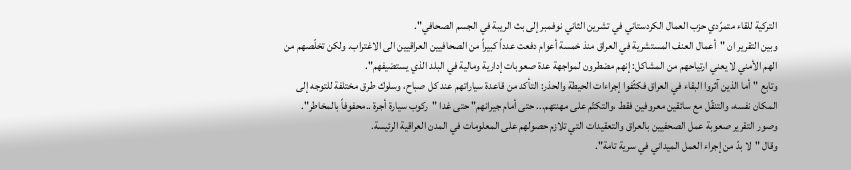التركية للقاء متمرّدي حزب العمال الكردستاني في تشرين الثاني نوفمبر إلى بث الريبة في الجسم الصحافي".
وبين التقرير ان "أعمال العنف المستشرية في العراق منذ خمسة أعوام دفعت عدداً كبيراً من الصحافيين العراقيين الى الاغتراب. ولكن تخلّصهم من الهم الأمني لا يعني ارتياحهم من المشاكل: إنهم مضطرون لمواجهة عدة صعوبات إدارية ومالية في البلد الذي يستضيفهم".
وتابع "أما الذين آثروا البقاء في العراق فكثّفوا إجراءات الحيطة والحذر: التأكد من قاعدة سياراتهم عند كل صباح، وسلوك طرق مختلفة للتوجه إلى المكان نفسه، والتنقّل مع سائقين معروفين فقط ،والتكتّم على مهنتهم... حتى أمام جيرانهم" حتى غدا "ركوب سيارة أجرة ..محفوفاً بالمخاطر".
وصور التقرير صعوبة عمل الصحفيين بالعراق والتعقيدات التي تلازم حصولهم على المعلومات في المدن العراقية الرئيسة.
وقال "لا بدّ من إجراء العمل الميداني في سرية تامة".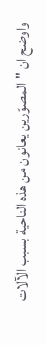واوضح ان "المصوّرين يعانون من هذه الناحية بسبب الآلات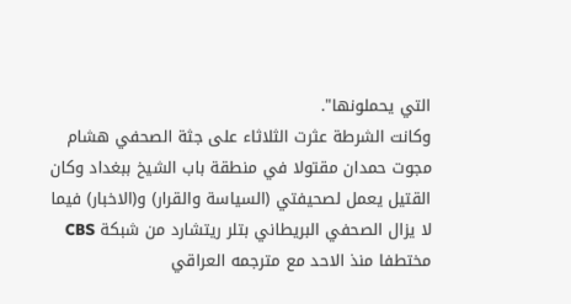التي يحملونها".
وكانت الشرطة عثرت الثلاثاء على جثة الصحفي هشام مجوت حمدان مقتولا في منطقة باب الشيخ ببغداد وكان القتيل يعمل لصحيفتي (السياسة والقرار) و(الاخبار) فيما لا يزال الصحفي البريطاني بتلر ريتشارد من شبكة CBS مختطفا منذ الاحد مع مترجمه العراقي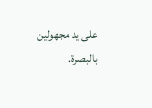على يد مجهولين بالبصرة.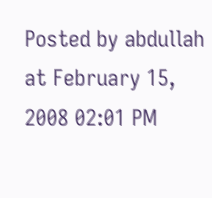Posted by abdullah at February 15, 2008 02:01 PM